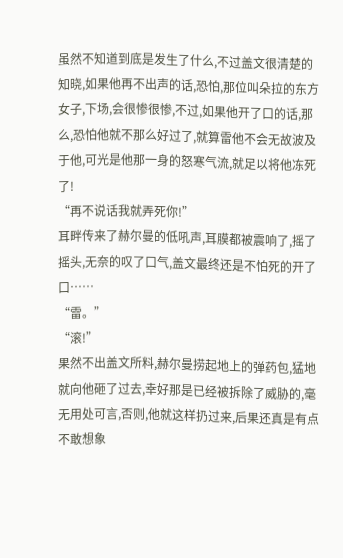虽然不知道到底是发生了什么,不过盖文很清楚的知晓,如果他再不出声的话,恐怕,那位叫朵拉的东方女子,下场,会很惨很惨,不过,如果他开了口的话,那么,恐怕他就不那么好过了,就算雷他不会无故波及于他,可光是他那一身的怒寒气流,就足以将他冻死了!
“再不说话我就弄死你!”
耳畔传来了赫尔曼的低吼声,耳膜都被震响了,摇了摇头,无奈的叹了口气,盖文最终还是不怕死的开了口……
“雷。”
“滚!”
果然不出盖文所料,赫尔曼捞起地上的弹药包,猛地就向他砸了过去,幸好那是已经被拆除了威胁的,毫无用处可言,否则,他就这样扔过来,后果还真是有点不敢想象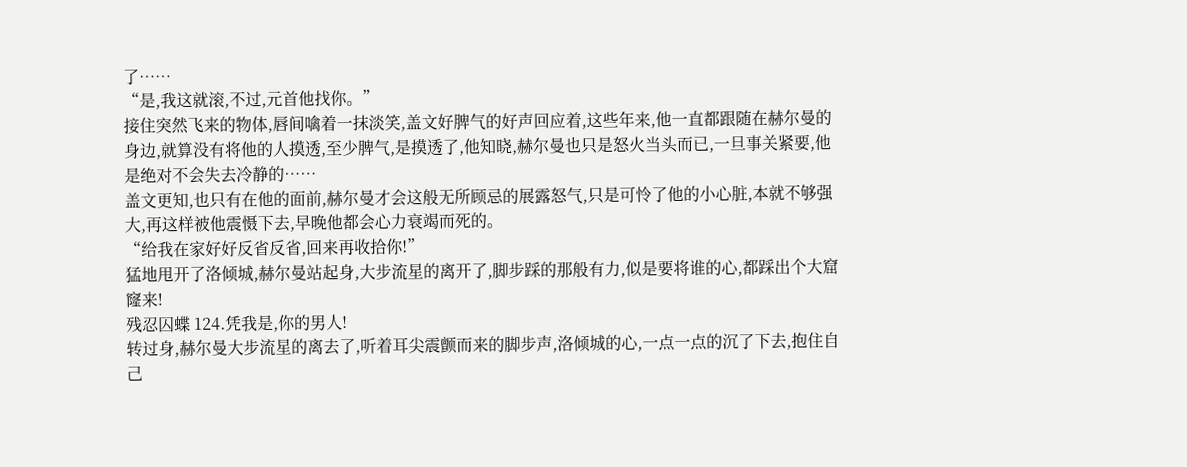了……
“是,我这就滚,不过,元首他找你。”
接住突然飞来的物体,唇间噙着一抹淡笑,盖文好脾气的好声回应着,这些年来,他一直都跟随在赫尔曼的身边,就算没有将他的人摸透,至少脾气,是摸透了,他知晓,赫尔曼也只是怒火当头而已,一旦事关紧要,他是绝对不会失去冷静的……
盖文更知,也只有在他的面前,赫尔曼才会这般无所顾忌的展露怒气,只是可怜了他的小心脏,本就不够强大,再这样被他震慑下去,早晚他都会心力衰竭而死的。
“给我在家好好反省反省,回来再收拾你!”
猛地甩开了洛倾城,赫尔曼站起身,大步流星的离开了,脚步踩的那般有力,似是要将谁的心,都踩出个大窟窿来!
残忍囚蝶 124.凭我是,你的男人!
转过身,赫尔曼大步流星的离去了,听着耳尖震颤而来的脚步声,洛倾城的心,一点一点的沉了下去,抱住自己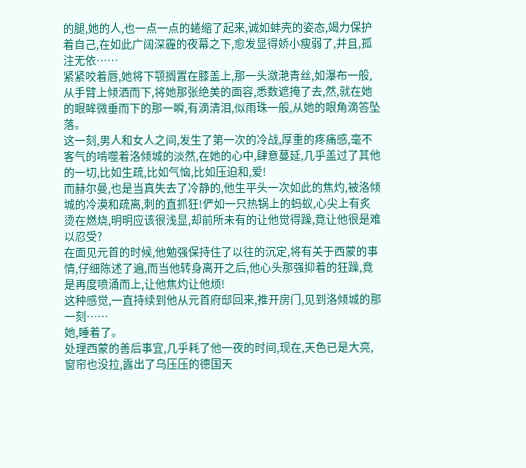的腿,她的人,也一点一点的蜷缩了起来,诚如蚌壳的姿态,竭力保护着自己,在如此广阔深霾的夜幕之下,愈发显得娇小瘦弱了,并且,孤注无依……
紧紧咬着唇,她将下颚搁置在膝盖上,那一头潋滟青丝,如瀑布一般,从手臂上倾洒而下,将她那张绝美的面容,悉数遮掩了去,然,就在她的眼眸微垂而下的那一瞬,有滴清泪,似雨珠一般,从她的眼角滴答坠落。
这一刻,男人和女人之间,发生了第一次的冷战,厚重的疼痛感,毫不客气的啃噬着洛倾城的淡然,在她的心中,肆意蔓延,几乎盖过了其他的一切,比如生疏,比如气恼,比如压迫和,爱!
而赫尔曼,也是当真失去了冷静的,他生平头一次如此的焦灼,被洛倾城的冷漠和疏离,刺的直抓狂!俨如一只热锅上的蚂蚁,心尖上有炙烫在燃烧,明明应该很浅显,却前所未有的让他觉得躁,竟让他很是难以忍受?
在面见元首的时候,他勉强保持住了以往的沉定,将有关于西蒙的事情,仔细陈述了遍,而当他转身离开之后,他心头那强抑着的狂躁,竟是再度喷涌而上,让他焦灼让他烦!
这种感觉,一直持续到他从元首府邸回来,推开房门,见到洛倾城的那一刻……
她,睡着了。
处理西蒙的善后事宜,几乎耗了他一夜的时间,现在,天色已是大亮,窗帘也没拉,露出了乌压压的德国天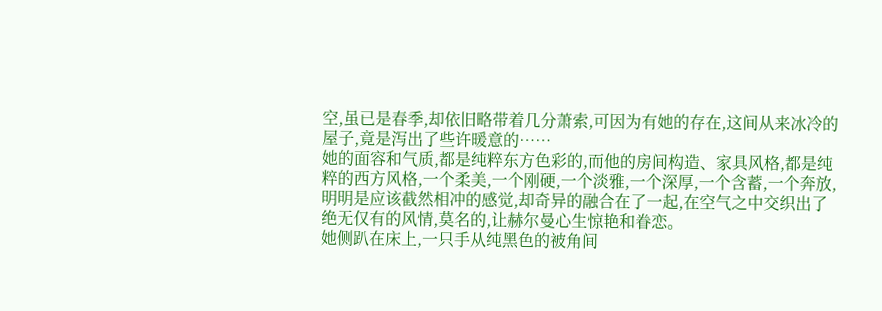空,虽已是春季,却依旧略带着几分萧索,可因为有她的存在,这间从来冰冷的屋子,竟是泻出了些许暖意的……
她的面容和气质,都是纯粹东方色彩的,而他的房间构造、家具风格,都是纯粹的西方风格,一个柔美,一个刚硬,一个淡雅,一个深厚,一个含蓄,一个奔放,明明是应该截然相冲的感觉,却奇异的融合在了一起,在空气之中交织出了绝无仅有的风情,莫名的,让赫尔曼心生惊艳和眷恋。
她侧趴在床上,一只手从纯黑色的被角间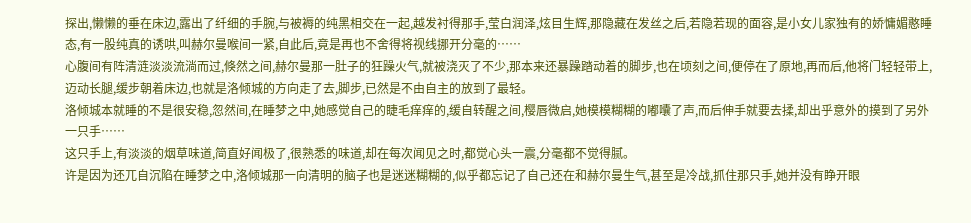探出,懒懒的垂在床边,露出了纤细的手腕,与被褥的纯黑相交在一起,越发衬得那手,莹白润泽,炫目生辉,那隐藏在发丝之后,若隐若现的面容,是小女儿家独有的娇慵媚憨睡态,有一股纯真的诱哄,叫赫尔曼喉间一紧,自此后,竟是再也不舍得将视线挪开分毫的……
心腹间有阵清涟淡淡流淌而过,倏然之间,赫尔曼那一肚子的狂躁火气,就被浇灭了不少,那本来还暴躁踏动着的脚步,也在顷刻之间,便停在了原地,再而后,他将门轻轻带上,迈动长腿,缓步朝着床边,也就是洛倾城的方向走了去,脚步,已然是不由自主的放到了最轻。
洛倾城本就睡的不是很安稳,忽然间,在睡梦之中,她感觉自己的睫毛痒痒的,缓自转醒之间,樱唇微启,她模模糊糊的嘟囔了声,而后伸手就要去揉,却出乎意外的摸到了另外一只手……
这只手上,有淡淡的烟草味道,简直好闻极了,很熟悉的味道,却在每次闻见之时,都觉心头一震,分毫都不觉得腻。
许是因为还兀自沉陷在睡梦之中,洛倾城那一向清明的脑子也是迷迷糊糊的,似乎都忘记了自己还在和赫尔曼生气,甚至是冷战,抓住那只手,她并没有睁开眼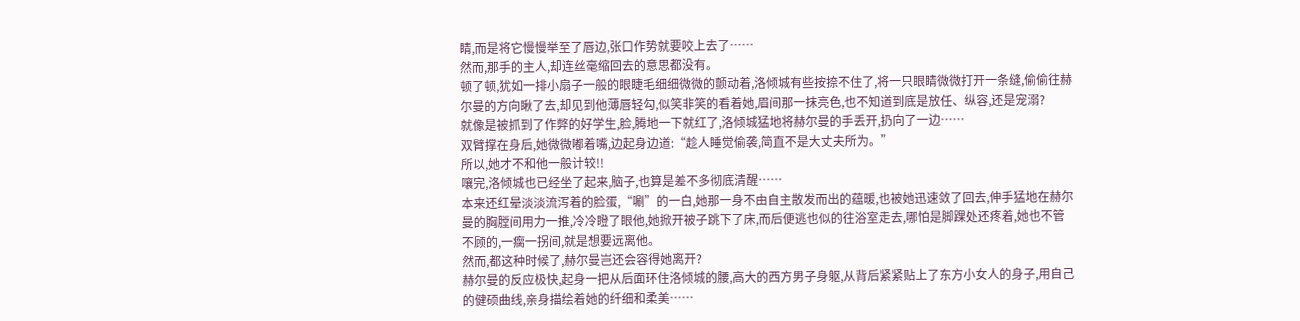睛,而是将它慢慢举至了唇边,张口作势就要咬上去了……
然而,那手的主人,却连丝毫缩回去的意思都没有。
顿了顿,犹如一排小扇子一般的眼睫毛细细微微的颤动着,洛倾城有些按捺不住了,将一只眼睛微微打开一条缝,偷偷往赫尔曼的方向瞅了去,却见到他薄唇轻勾,似笑非笑的看着她,眉间那一抹亮色,也不知道到底是放任、纵容,还是宠溺?
就像是被抓到了作弊的好学生,脸,腾地一下就红了,洛倾城猛地将赫尔曼的手丢开,扔向了一边……
双臂撑在身后,她微微嘟着嘴,边起身边道:“趁人睡觉偷袭,简直不是大丈夫所为。”
所以,她才不和他一般计较!!
嚷完,洛倾城也已经坐了起来,脑子,也算是差不多彻底清醒……
本来还红晕淡淡流泻着的脸蛋,“唰”的一白,她那一身不由自主散发而出的蕴暖,也被她迅速敛了回去,伸手猛地在赫尔曼的胸膛间用力一推,冷冷瞪了眼他,她掀开被子跳下了床,而后便逃也似的往浴室走去,哪怕是脚踝处还疼着,她也不管不顾的,一瘸一拐间,就是想要远离他。
然而,都这种时候了,赫尔曼岂还会容得她离开?
赫尔曼的反应极快,起身一把从后面环住洛倾城的腰,高大的西方男子身躯,从背后紧紧贴上了东方小女人的身子,用自己的健硕曲线,亲身描绘着她的纤细和柔美……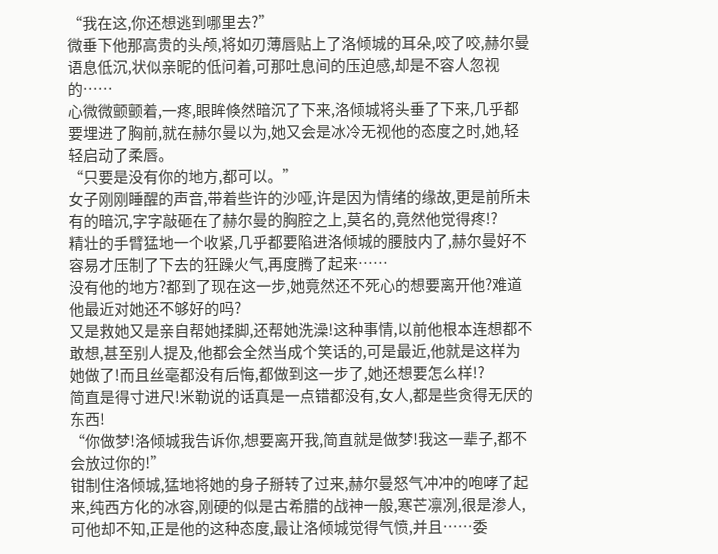“我在这,你还想逃到哪里去?”
微垂下他那高贵的头颅,将如刃薄唇贴上了洛倾城的耳朵,咬了咬,赫尔曼语息低沉,状似亲昵的低问着,可那吐息间的压迫感,却是不容人忽视的……
心微微颤颤着,一疼,眼眸倏然暗沉了下来,洛倾城将头垂了下来,几乎都要埋进了胸前,就在赫尔曼以为,她又会是冰冷无视他的态度之时,她,轻轻启动了柔唇。
“只要是没有你的地方,都可以。”
女子刚刚睡醒的声音,带着些许的沙哑,许是因为情绪的缘故,更是前所未有的暗沉,字字敲砸在了赫尔曼的胸腔之上,莫名的,竟然他觉得疼!?
精壮的手臂猛地一个收紧,几乎都要陷进洛倾城的腰肢内了,赫尔曼好不容易才压制了下去的狂躁火气,再度腾了起来……
没有他的地方?都到了现在这一步,她竟然还不死心的想要离开他?难道他最近对她还不够好的吗?
又是救她又是亲自帮她揉脚,还帮她洗澡!这种事情,以前他根本连想都不敢想,甚至别人提及,他都会全然当成个笑话的,可是最近,他就是这样为她做了!而且丝毫都没有后悔,都做到这一步了,她还想要怎么样!?
简直是得寸进尺!米勒说的话真是一点错都没有,女人,都是些贪得无厌的东西!
“你做梦!洛倾城我告诉你,想要离开我,简直就是做梦!我这一辈子,都不会放过你的!”
钳制住洛倾城,猛地将她的身子掰转了过来,赫尔曼怒气冲冲的咆哮了起来,纯西方化的冰容,刚硬的似是古希腊的战神一般,寒芒凛冽,很是渗人,可他却不知,正是他的这种态度,最让洛倾城觉得气愤,并且……委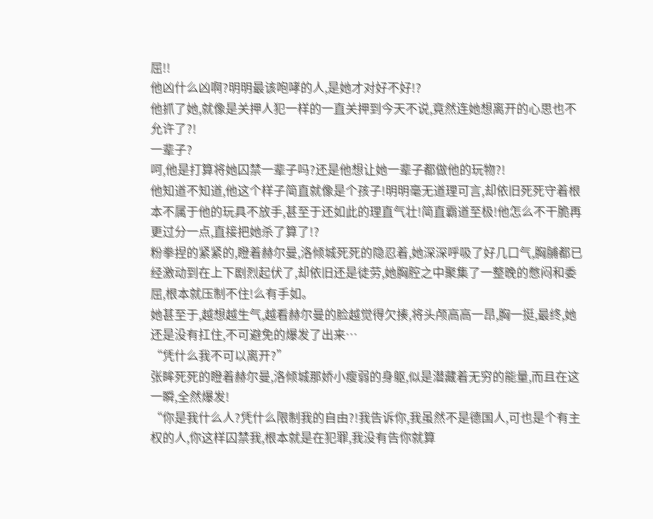屈!!
他凶什么凶啊?明明最该咆哮的人,是她才对好不好!?
他抓了她,就像是关押人犯一样的一直关押到今天不说,竟然连她想离开的心思也不允许了?!
一辈子?
呵,他是打算将她囚禁一辈子吗?还是他想让她一辈子都做他的玩物?!
他知道不知道,他这个样子简直就像是个孩子!明明毫无道理可言,却依旧死死守着根本不属于他的玩具不放手,甚至于还如此的理直气壮!简直霸道至极!他怎么不干脆再更过分一点,直接把她杀了算了!?
粉拳捏的紧紧的,瞪着赫尔曼,洛倾城死死的隐忍着,她深深呼吸了好几口气,胸脯都已经激动到在上下剧烈起伏了,却依旧还是徒劳,她胸腔之中聚集了一整晚的憋闷和委屈,根本就压制不住!么有手如。
她甚至于,越想越生气,越看赫尔曼的脸越觉得欠揍,将头颅高高一昂,胸一挺,最终,她还是没有扛住,不可避免的爆发了出来…
“凭什么我不可以离开?”
张眸死死的瞪着赫尔曼,洛倾城那娇小瘦弱的身躯,似是潜藏着无穷的能量,而且在这一瞬,全然爆发!
“你是我什么人?凭什么限制我的自由?!我告诉你,我虽然不是德国人,可也是个有主权的人,你这样囚禁我,根本就是在犯罪,我没有告你就算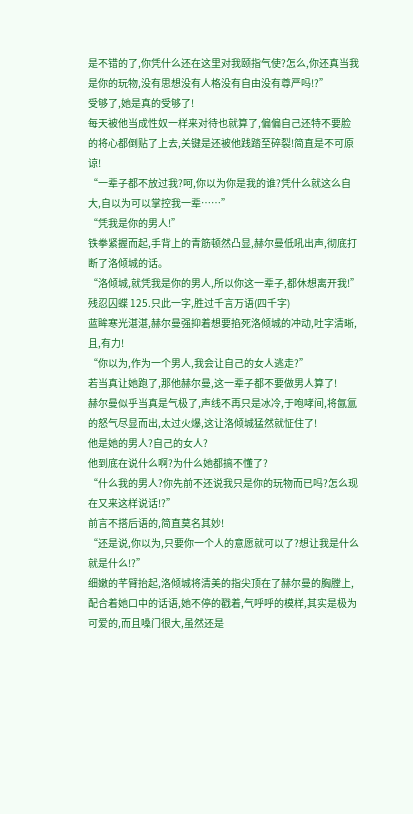是不错的了,你凭什么还在这里对我颐指气使?怎么,你还真当我是你的玩物,没有思想没有人格没有自由没有尊严吗!?”
受够了,她是真的受够了!
每天被他当成性奴一样来对待也就算了,偏偏自己还特不要脸的将心都倒贴了上去,关键是还被他践踏至碎裂!简直是不可原谅!
“一辈子都不放过我?呵,你以为你是我的谁?凭什么就这么自大,自以为可以掌控我一辈……”
“凭我是你的男人!”
铁拳紧握而起,手背上的青筋顿然凸显,赫尔曼低吼出声,彻底打断了洛倾城的话。
“洛倾城,就凭我是你的男人,所以你这一辈子,都休想离开我!”
残忍囚蝶 125.只此一字,胜过千言万语(四千字)
蓝眸寒光湛湛,赫尔曼强抑着想要掐死洛倾城的冲动,吐字清晰,且,有力!
“你以为,作为一个男人,我会让自己的女人逃走?”
若当真让她跑了,那他赫尔曼,这一辈子都不要做男人算了!
赫尔曼似乎当真是气极了,声线不再只是冰冷,于咆哮间,将氤氲的怒气尽显而出,太过火爆,这让洛倾城猛然就怔住了!
他是她的男人?自己的女人?
他到底在说什么啊?为什么她都搞不懂了?
“什么我的男人?你先前不还说我只是你的玩物而已吗?怎么现在又来这样说话!?”
前言不搭后语的,简直莫名其妙!
“还是说,你以为,只要你一个人的意愿就可以了?想让我是什么就是什么!?”
细嫩的芊臂抬起,洛倾城将清美的指尖顶在了赫尔曼的胸膛上,配合着她口中的话语,她不停的戳着,气呼呼的模样,其实是极为可爱的,而且嗓门很大,虽然还是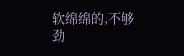软绵绵的,不够劲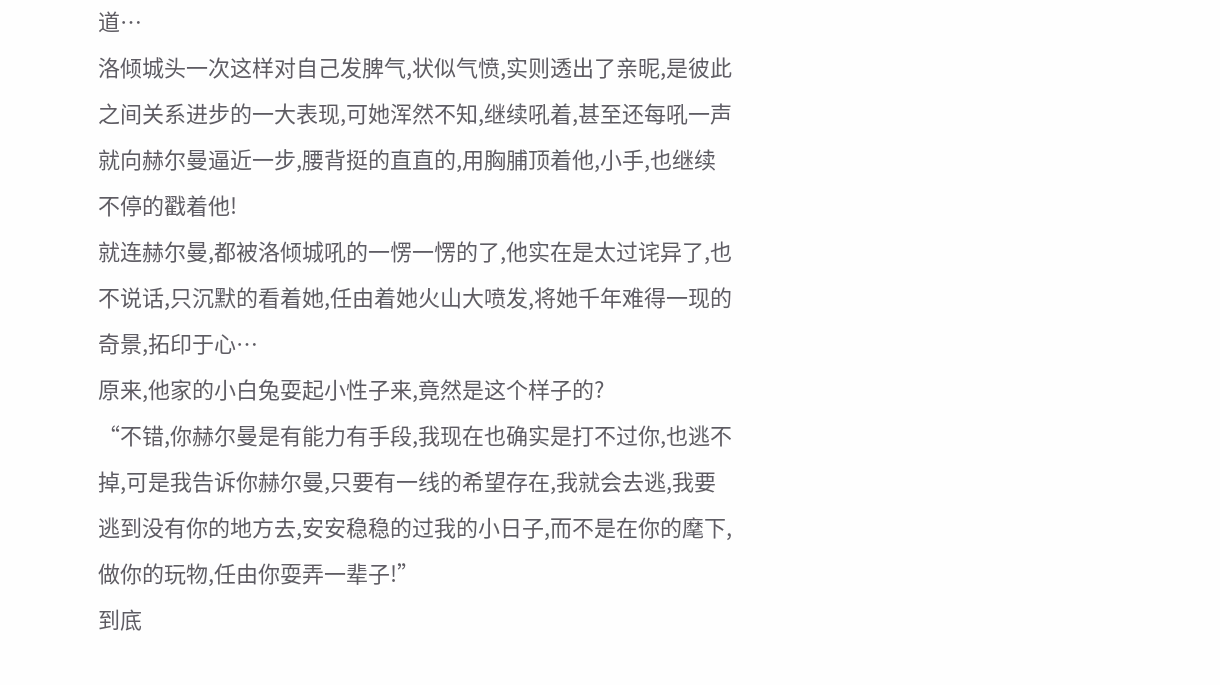道…
洛倾城头一次这样对自己发脾气,状似气愤,实则透出了亲昵,是彼此之间关系进步的一大表现,可她浑然不知,继续吼着,甚至还每吼一声就向赫尔曼逼近一步,腰背挺的直直的,用胸脯顶着他,小手,也继续不停的戳着他!
就连赫尔曼,都被洛倾城吼的一愣一愣的了,他实在是太过诧异了,也不说话,只沉默的看着她,任由着她火山大喷发,将她千年难得一现的奇景,拓印于心…
原来,他家的小白兔耍起小性子来,竟然是这个样子的?
“不错,你赫尔曼是有能力有手段,我现在也确实是打不过你,也逃不掉,可是我告诉你赫尔曼,只要有一线的希望存在,我就会去逃,我要逃到没有你的地方去,安安稳稳的过我的小日子,而不是在你的麾下,做你的玩物,任由你耍弄一辈子!”
到底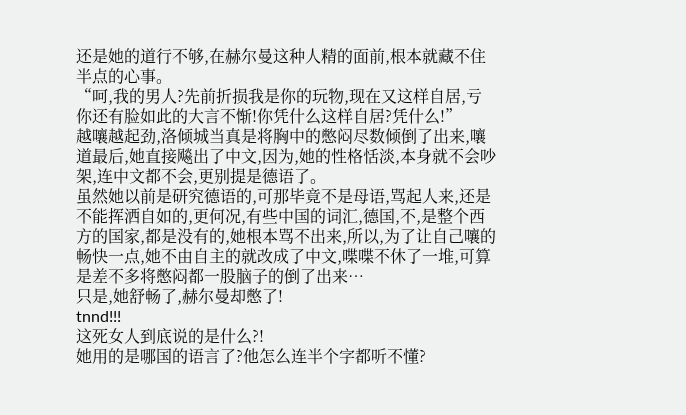还是她的道行不够,在赫尔曼这种人精的面前,根本就藏不住半点的心事。
“呵,我的男人?先前折损我是你的玩物,现在又这样自居,亏你还有脸如此的大言不惭!你凭什么这样自居?凭什么!”
越嚷越起劲,洛倾城当真是将胸中的憋闷尽数倾倒了出来,嚷道最后,她直接飚出了中文,因为,她的性格恬淡,本身就不会吵架,连中文都不会,更别提是德语了。
虽然她以前是研究德语的,可那毕竟不是母语,骂起人来,还是不能挥洒自如的,更何况,有些中国的词汇,德国,不,是整个西方的国家,都是没有的,她根本骂不出来,所以,为了让自己嚷的畅快一点,她不由自主的就改成了中文,喋喋不休了一堆,可算是差不多将憋闷都一股脑子的倒了出来…
只是,她舒畅了,赫尔曼却憋了!
tnnd!!!
这死女人到底说的是什么?!
她用的是哪国的语言了?他怎么连半个字都听不懂?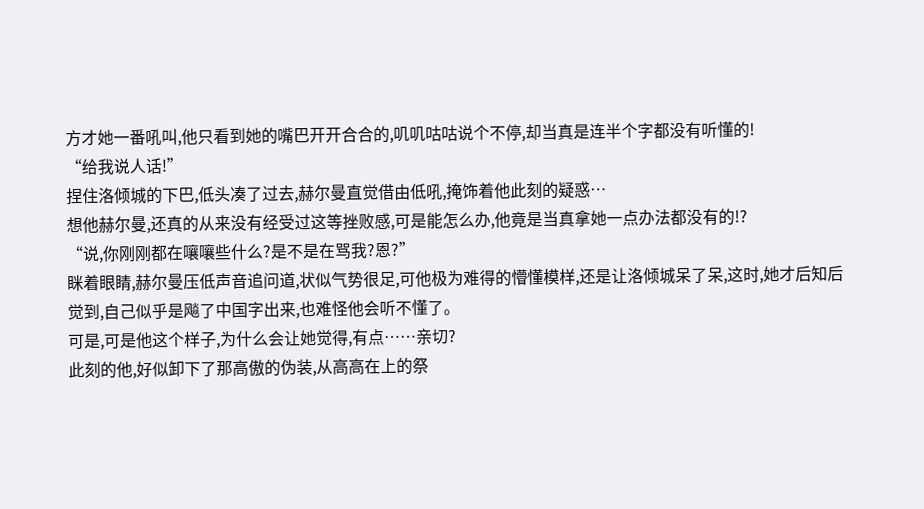方才她一番吼叫,他只看到她的嘴巴开开合合的,叽叽咕咕说个不停,却当真是连半个字都没有听懂的!
“给我说人话!”
捏住洛倾城的下巴,低头凑了过去,赫尔曼直觉借由低吼,掩饰着他此刻的疑惑…
想他赫尔曼,还真的从来没有经受过这等挫败感,可是能怎么办,他竟是当真拿她一点办法都没有的!?
“说,你刚刚都在嚷嚷些什么?是不是在骂我?恩?”
眯着眼睛,赫尔曼压低声音追问道,状似气势很足,可他极为难得的懵懂模样,还是让洛倾城呆了呆,这时,她才后知后觉到,自己似乎是飚了中国字出来,也难怪他会听不懂了。
可是,可是他这个样子,为什么会让她觉得,有点……亲切?
此刻的他,好似卸下了那高傲的伪装,从高高在上的祭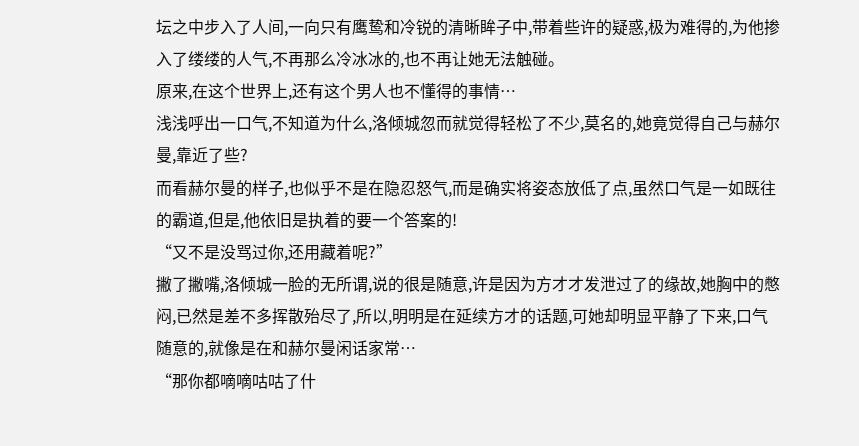坛之中步入了人间,一向只有鹰鸷和冷锐的清晰眸子中,带着些许的疑惑,极为难得的,为他掺入了缕缕的人气,不再那么冷冰冰的,也不再让她无法触碰。
原来,在这个世界上,还有这个男人也不懂得的事情…
浅浅呼出一口气,不知道为什么,洛倾城忽而就觉得轻松了不少,莫名的,她竟觉得自己与赫尔曼,靠近了些?
而看赫尔曼的样子,也似乎不是在隐忍怒气,而是确实将姿态放低了点,虽然口气是一如既往的霸道,但是,他依旧是执着的要一个答案的!
“又不是没骂过你,还用藏着呢?”
撇了撇嘴,洛倾城一脸的无所谓,说的很是随意,许是因为方才才发泄过了的缘故,她胸中的憋闷,已然是差不多挥散殆尽了,所以,明明是在延续方才的话题,可她却明显平静了下来,口气随意的,就像是在和赫尔曼闲话家常…
“那你都嘀嘀咕咕了什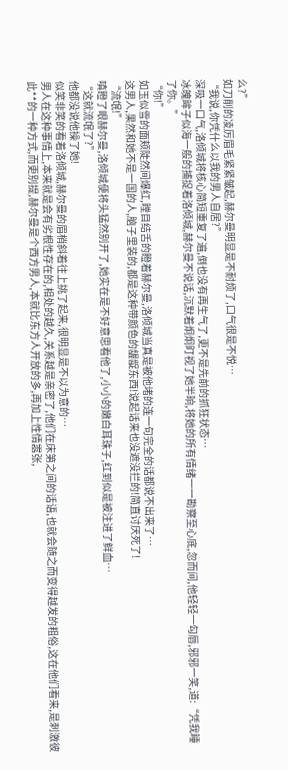么?”
如刀削的凌厉眉毛紧紧皱起,赫尔曼明显是不耐烦了,口气很是不悦…
“我说,你凭什么以我的男人自居?”
深吸一口气,洛倾城将核心简短重复了遍,倒也没有再生气了,更不是先前的抓狂状态…
冰魄眸子似海一般的捕捉着洛倾城,赫尔曼不说话,沉默着炯炯盯视了她半晌,将她的所有情绪一一勘察至心底,忽而间,他轻轻一勾唇,邪邪一笑,道:“凭我睡了你。”
“你!”
如玉似雪的面颊陡然间爆红,瞠目结舌的瞪着赫尔曼,洛倾城当真是被他堵的连一句完全的话都说不出来了…
这男人,果然和她不是一国的人,脑子里装的,都是这种带颜色的龌龊东西!说起话来也没遮没拦的!简直讨厌死了!
“流氓!”
嗔瞪了眼赫尔曼,洛倾城便将头猛然别开了,她实在是不好意思看他了,小小的嫩白耳珠子,红到似是被注进了鲜血…
“这就流氓了?”
他都没说他操了她!
似笑非笑的看着洛倾城,赫尔曼的眉梢斜着往上挑了起来,很明显是不以为意的…
男人在这种事情上,本来就是会有劣根性存在的,相处的越久,关系越是亲密了,他们在床第之间的话语,也就会随之而变得越发的粗俗,这在他们看来,是刺激彼此**的一种方式,而更别提,赫尔曼是个西方男人,本就比东方人开放的多,再加上性情嚣张,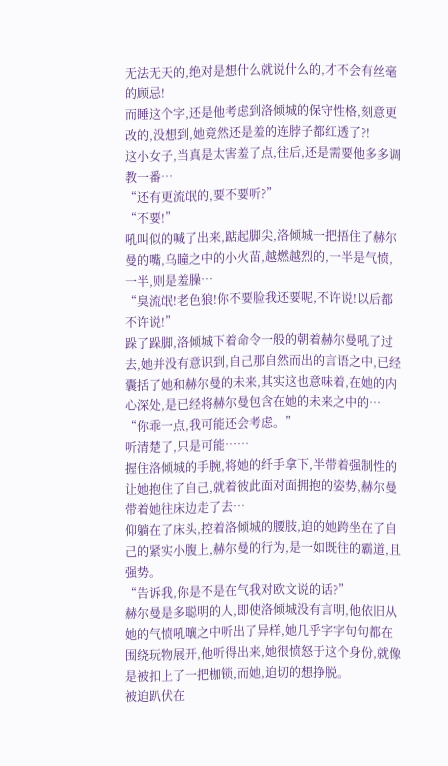无法无天的,绝对是想什么就说什么的,才不会有丝毫的顾忌!
而睡这个字,还是他考虑到洛倾城的保守性格,刻意更改的,没想到,她竟然还是羞的连脖子都红透了?!
这小女子,当真是太害羞了点,往后,还是需要他多多调教一番…
“还有更流氓的,要不要听?”
“不要!”
吼叫似的喊了出来,踮起脚尖,洛倾城一把捂住了赫尔曼的嘴,乌瞳之中的小火苗,越燃越烈的,一半是气愤,一半,则是羞臊…
“臭流氓!老色狼!你不要脸我还要呢,不许说!以后都不许说!”
跺了跺脚,洛倾城下着命令一般的朝着赫尔曼吼了过去,她并没有意识到,自己那自然而出的言语之中,已经囊括了她和赫尔曼的未来,其实这也意味着,在她的内心深处,是已经将赫尔曼包含在她的未来之中的…
“你乖一点,我可能还会考虑。”
听清楚了,只是可能……
握住洛倾城的手腕,将她的纤手拿下,半带着强制性的让她抱住了自己,就着彼此面对面拥抱的姿势,赫尔曼带着她往床边走了去…
仰躺在了床头,控着洛倾城的腰肢,迫的她跨坐在了自己的紧实小腹上,赫尔曼的行为,是一如既往的霸道,且强势。
“告诉我,你是不是在气我对欧文说的话?”
赫尔曼是多聪明的人,即使洛倾城没有言明,他依旧从她的气愤吼嚷之中听出了异样,她几乎字字句句都在围绕玩物展开,他听得出来,她很愤怒于这个身份,就像是被扣上了一把枷锁,而她,迫切的想挣脱。
被迫趴伏在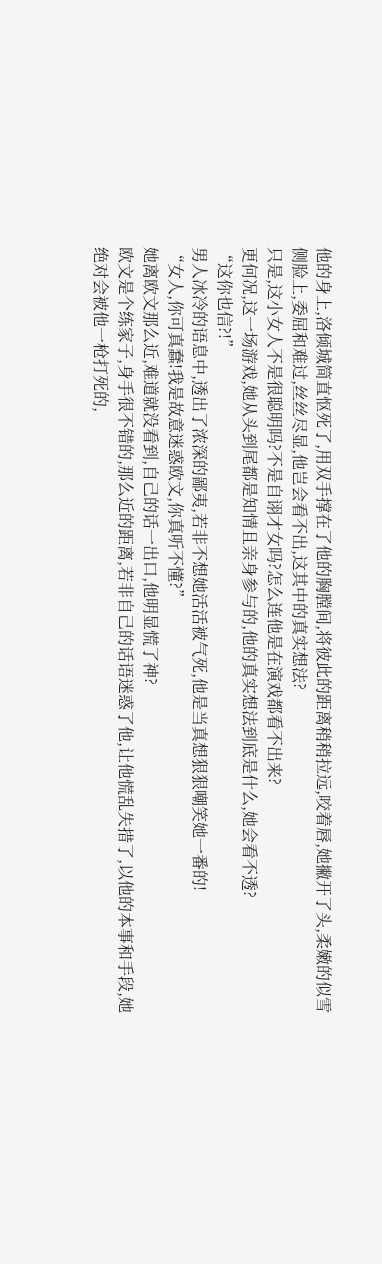他的身上,洛倾城简直怄死了,用双手撑在了他的胸膛间,将彼此的距离稍稍拉远,咬着唇,她撇开了头,柔嫩的似雪侧脸上,委屈和难过,丝丝尽显,他岂会看不出,这其中的真实想法?
只是,这小女人不是很聪明吗?不是自诩才女吗?怎么连他是在演戏都看不出来?
更何况,这一场游戏,她从头到尾都是知情且亲身参与的,他的真实想法到底是什么,她会看不透?
“这你也信?!”
男人冰冷的语息中,透出了浓深的鄙夷,若非不想她活活被气死,他是当真想狠狠嘲笑她一番的!
“女人,你可真蠢!我是故意迷惑欧文,你真听不懂?”
她离欧文那么近,难道就没看到,自己的话一出口,他明显慌了神?
欧文是个练家子,身手很不错的,那么近的距离,若非自己的话语迷惑了他,让他慌乱失措了,以他的本事和手段,她绝对会被他一枪打死的,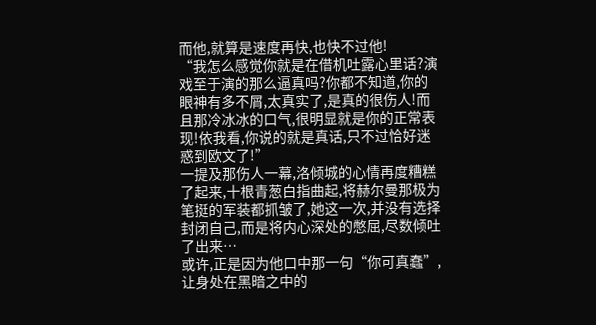而他,就算是速度再快,也快不过他!
“我怎么感觉你就是在借机吐露心里话?演戏至于演的那么逼真吗?你都不知道,你的眼神有多不屑,太真实了,是真的很伤人!而且那冷冰冰的口气,很明显就是你的正常表现!依我看,你说的就是真话,只不过恰好迷惑到欧文了!”
一提及那伤人一幕,洛倾城的心情再度糟糕了起来,十根青葱白指曲起,将赫尔曼那极为笔挺的军装都抓皱了,她这一次,并没有选择封闭自己,而是将内心深处的憋屈,尽数倾吐了出来…
或许,正是因为他口中那一句“你可真蠢”,让身处在黑暗之中的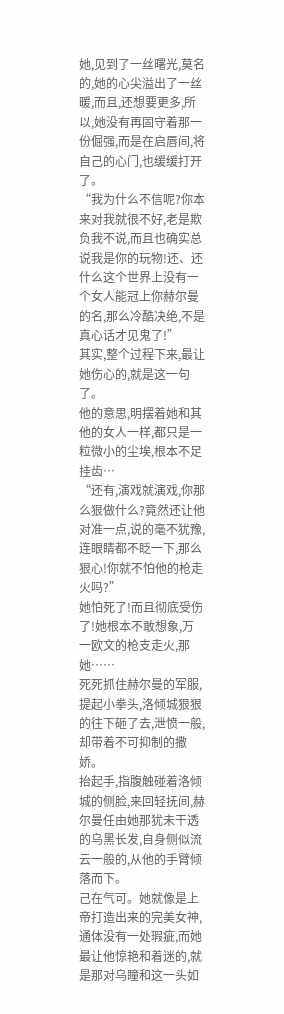她,见到了一丝曙光,莫名的,她的心尖溢出了一丝暖,而且,还想要更多,所以,她没有再固守着那一份倔强,而是在启唇间,将自己的心门,也缓缓打开了。
“我为什么不信呢?你本来对我就很不好,老是欺负我不说,而且也确实总说我是你的玩物!还、还什么这个世界上没有一个女人能冠上你赫尔曼的名,那么冷酷决绝,不是真心话才见鬼了!”
其实,整个过程下来,最让她伤心的,就是这一句了。
他的意思,明摆着她和其他的女人一样,都只是一粒微小的尘埃,根本不足挂齿…
“还有,演戏就演戏,你那么狠做什么?竟然还让他对准一点,说的毫不犹豫,连眼睛都不眨一下,那么狠心!你就不怕他的枪走火吗?”
她怕死了!而且彻底受伤了!她根本不敢想象,万一欧文的枪支走火,那她……
死死抓住赫尔曼的军服,提起小拳头,洛倾城狠狠的往下砸了去,泄愤一般,却带着不可抑制的撒娇。
抬起手,指腹触碰着洛倾城的侧脸,来回轻抚间,赫尔曼任由她那犹未干透的乌黑长发,自身侧似流云一般的,从他的手臂倾落而下。
己在气可。她就像是上帝打造出来的完美女神,通体没有一处瑕疵,而她最让他惊艳和着迷的,就是那对乌瞳和这一头如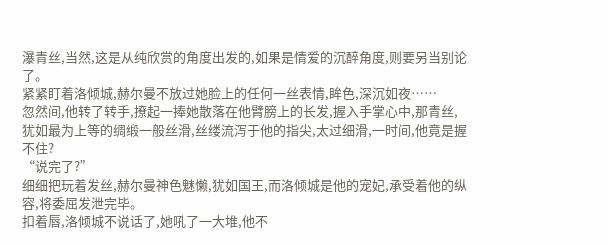瀑青丝,当然,这是从纯欣赏的角度出发的,如果是情爱的沉醉角度,则要另当别论了。
紧紧盯着洛倾城,赫尔曼不放过她脸上的任何一丝表情,眸色,深沉如夜……
忽然间,他转了转手,撩起一捧她散落在他臂膀上的长发,握入手掌心中,那青丝,犹如最为上等的绸缎一般丝滑,丝缕流泻于他的指尖,太过细滑,一时间,他竟是握不住?
“说完了?”
细细把玩着发丝,赫尔曼神色魅懒,犹如国王,而洛倾城是他的宠妃,承受着他的纵容,将委屈发泄完毕。
扣着唇,洛倾城不说话了,她吼了一大堆,他不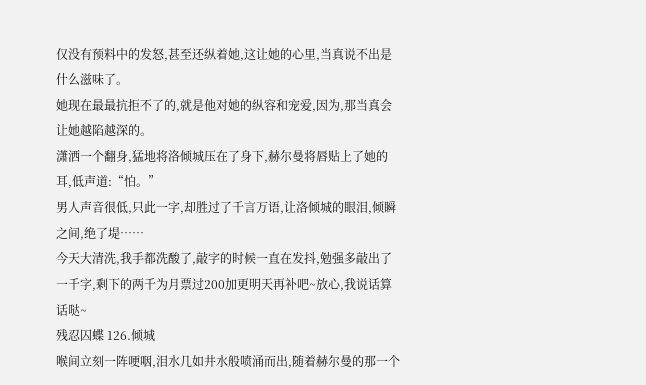仅没有预料中的发怒,甚至还纵着她,这让她的心里,当真说不出是什么滋味了。
她现在最最抗拒不了的,就是他对她的纵容和宠爱,因为,那当真会让她越陷越深的。
潇洒一个翻身,猛地将洛倾城压在了身下,赫尔曼将唇贴上了她的耳,低声道:“怕。”
男人声音很低,只此一字,却胜过了千言万语,让洛倾城的眼泪,倾瞬之间,绝了堤……
今天大清洗,我手都洗酸了,敲字的时候一直在发抖,勉强多敲出了一千字,剩下的两千为月票过200加更明天再补吧~放心,我说话算话哒~
残忍囚蝶 126.倾城
喉间立刻一阵哽咽,泪水几如井水般喷涌而出,随着赫尔曼的那一个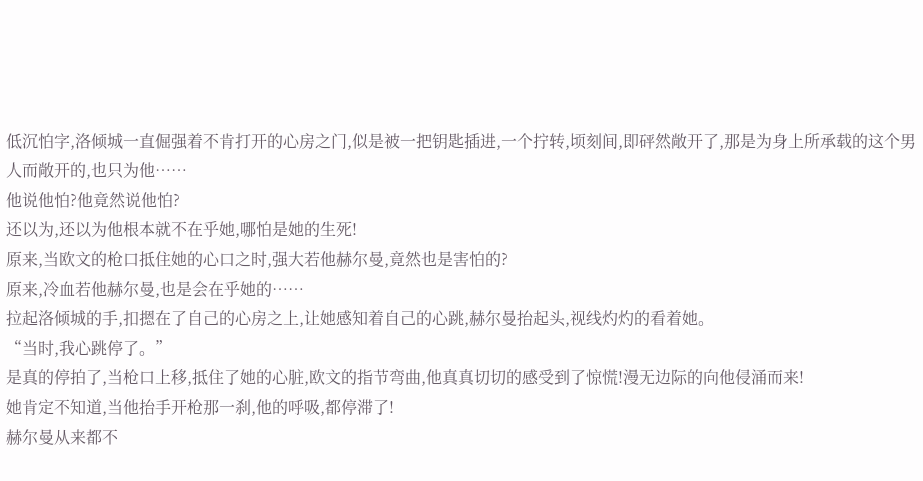低沉怕字,洛倾城一直倔强着不肯打开的心房之门,似是被一把钥匙插进,一个拧转,顷刻间,即砰然敞开了,那是为身上所承载的这个男人而敞开的,也只为他……
他说他怕?他竟然说他怕?
还以为,还以为他根本就不在乎她,哪怕是她的生死!
原来,当欧文的枪口抵住她的心口之时,强大若他赫尔曼,竟然也是害怕的?
原来,冷血若他赫尔曼,也是会在乎她的……
拉起洛倾城的手,扣摁在了自己的心房之上,让她感知着自己的心跳,赫尔曼抬起头,视线灼灼的看着她。
“当时,我心跳停了。”
是真的停拍了,当枪口上移,抵住了她的心脏,欧文的指节弯曲,他真真切切的感受到了惊慌!漫无边际的向他侵涌而来!
她肯定不知道,当他抬手开枪那一刹,他的呼吸,都停滞了!
赫尔曼从来都不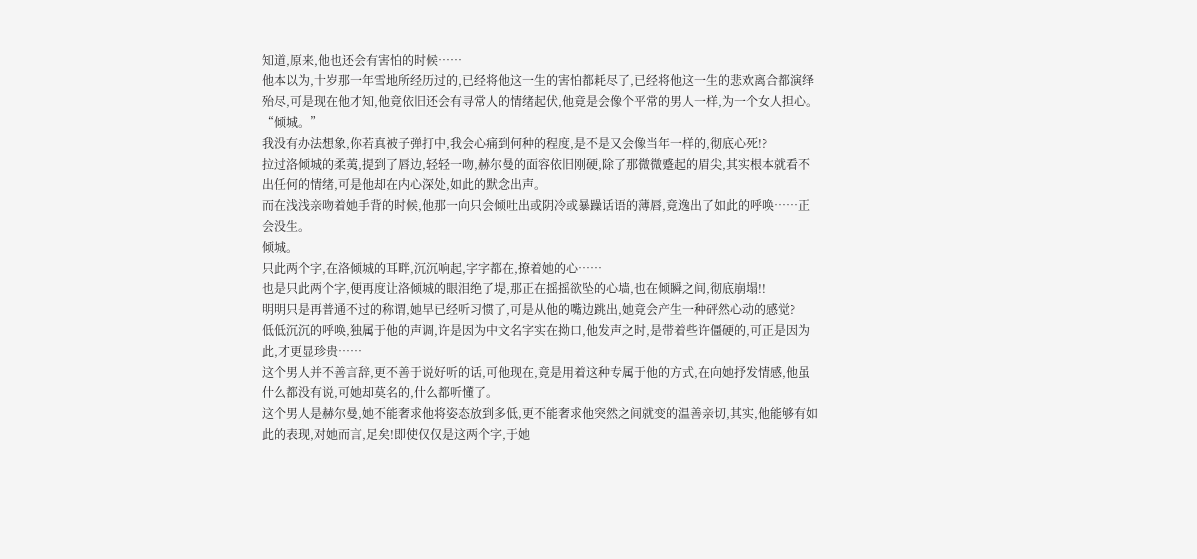知道,原来,他也还会有害怕的时候……
他本以为,十岁那一年雪地所经历过的,已经将他这一生的害怕都耗尽了,已经将他这一生的悲欢离合都演绎殆尽,可是现在他才知,他竟依旧还会有寻常人的情绪起伏,他竟是会像个平常的男人一样,为一个女人担心。
“倾城。”
我没有办法想象,你若真被子弹打中,我会心痛到何种的程度,是不是又会像当年一样的,彻底心死!?
拉过洛倾城的柔荑,提到了唇边,轻轻一吻,赫尔曼的面容依旧刚硬,除了那微微蹙起的眉尖,其实根本就看不出任何的情绪,可是他却在内心深处,如此的默念出声。
而在浅浅亲吻着她手背的时候,他那一向只会倾吐出或阴冷或暴躁话语的薄唇,竟逸出了如此的呼唤……正会没生。
倾城。
只此两个字,在洛倾城的耳畔,沉沉响起,字字都在,撩着她的心……
也是只此两个字,便再度让洛倾城的眼泪绝了堤,那正在摇摇欲坠的心墙,也在倾瞬之间,彻底崩塌!!
明明只是再普通不过的称谓,她早已经听习惯了,可是从他的嘴边跳出,她竟会产生一种砰然心动的感觉?
低低沉沉的呼唤,独属于他的声调,许是因为中文名字实在拗口,他发声之时,是带着些许僵硬的,可正是因为此,才更显珍贵……
这个男人并不善言辞,更不善于说好听的话,可他现在,竟是用着这种专属于他的方式,在向她抒发情感,他虽什么都没有说,可她却莫名的,什么都听懂了。
这个男人是赫尔曼,她不能奢求他将姿态放到多低,更不能奢求他突然之间就变的温善亲切,其实,他能够有如此的表现,对她而言,足矣!即使仅仅是这两个字,于她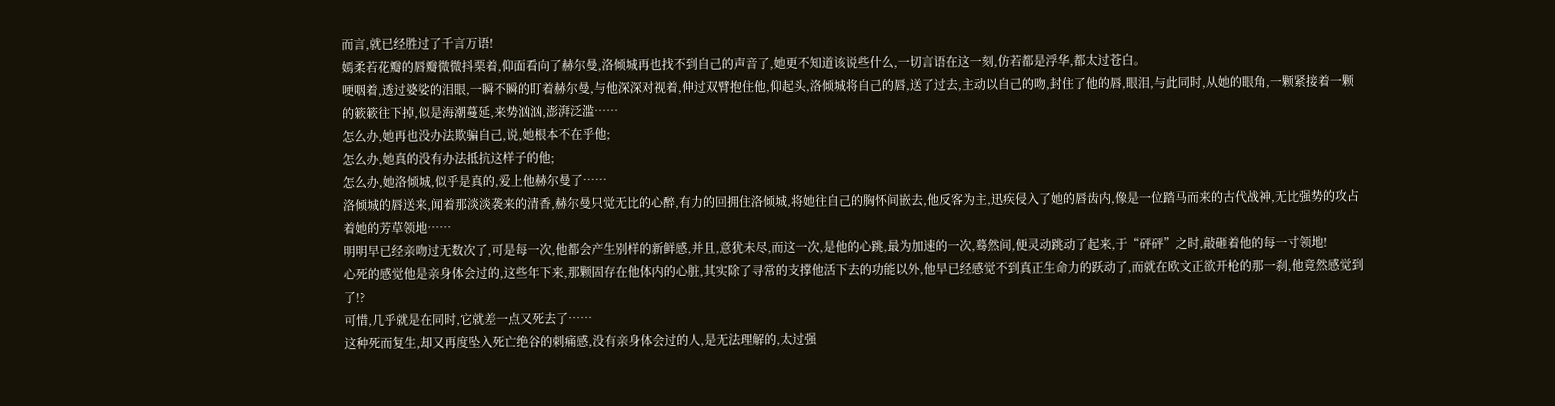而言,就已经胜过了千言万语!
嫣柔若花瓣的唇瓣微微抖栗着,仰面看向了赫尔曼,洛倾城再也找不到自己的声音了,她更不知道该说些什么,一切言语在这一刻,仿若都是浮华,都太过苍白。
哽咽着,透过婆娑的泪眼,一瞬不瞬的盯着赫尔曼,与他深深对视着,伸过双臂抱住他,仰起头,洛倾城将自己的唇,送了过去,主动以自己的吻,封住了他的唇,眼泪,与此同时,从她的眼角,一颗紧接着一颗的簌簌往下掉,似是海潮蔓延,来势汹汹,澎湃泛滥……
怎么办,她再也没办法欺骗自己,说,她根本不在乎他;
怎么办,她真的没有办法抵抗这样子的他;
怎么办,她洛倾城,似乎是真的,爱上他赫尔曼了……
洛倾城的唇送来,闻着那淡淡袭来的清香,赫尔曼只觉无比的心醉,有力的回拥住洛倾城,将她往自己的胸怀间嵌去,他反客为主,迅疾侵入了她的唇齿内,像是一位踏马而来的古代战神,无比强势的攻占着她的芳草领地……
明明早已经亲吻过无数次了,可是每一次,他都会产生别样的新鲜感,并且,意犹未尽,而这一次,是他的心跳,最为加速的一次,蓦然间,便灵动跳动了起来,于“砰砰”之时,敲砸着他的每一寸领地!
心死的感觉他是亲身体会过的,这些年下来,那颗固存在他体内的心脏,其实除了寻常的支撑他活下去的功能以外,他早已经感觉不到真正生命力的跃动了,而就在欧文正欲开枪的那一刹,他竟然感觉到了!?
可惜,几乎就是在同时,它就差一点又死去了……
这种死而复生,却又再度坠入死亡绝谷的刺痛感,没有亲身体会过的人,是无法理解的,太过强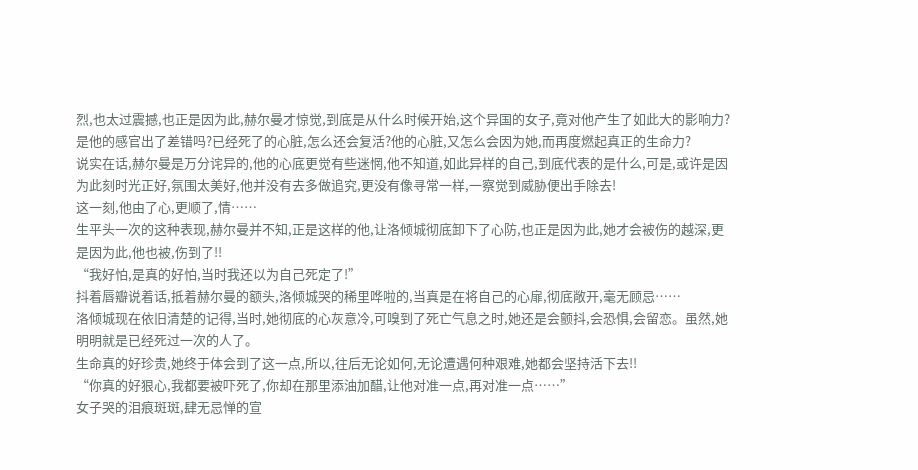烈,也太过震撼,也正是因为此,赫尔曼才惊觉,到底是从什么时候开始,这个异国的女子,竟对他产生了如此大的影响力?
是他的感官出了差错吗?已经死了的心脏,怎么还会复活?他的心脏,又怎么会因为她,而再度燃起真正的生命力?
说实在话,赫尔曼是万分诧异的,他的心底更觉有些迷惘,他不知道,如此异样的自己,到底代表的是什么,可是,或许是因为此刻时光正好,氛围太美好,他并没有去多做追究,更没有像寻常一样,一察觉到威胁便出手除去!
这一刻,他由了心,更顺了,情……
生平头一次的这种表现,赫尔曼并不知,正是这样的他,让洛倾城彻底卸下了心防,也正是因为此,她才会被伤的越深,更是因为此,他也被,伤到了!!
“我好怕,是真的好怕,当时我还以为自己死定了!”
抖着唇瓣说着话,抵着赫尔曼的额头,洛倾城哭的稀里哗啦的,当真是在将自己的心扉,彻底敞开,毫无顾忌……
洛倾城现在依旧清楚的记得,当时,她彻底的心灰意冷,可嗅到了死亡气息之时,她还是会颤抖,会恐惧,会留恋。虽然,她明明就是已经死过一次的人了。
生命真的好珍贵,她终于体会到了这一点,所以,往后无论如何,无论遭遇何种艰难,她都会坚持活下去!!
“你真的好狠心,我都要被吓死了,你却在那里添油加醋,让他对准一点,再对准一点……”
女子哭的泪痕斑斑,肆无忌惮的宣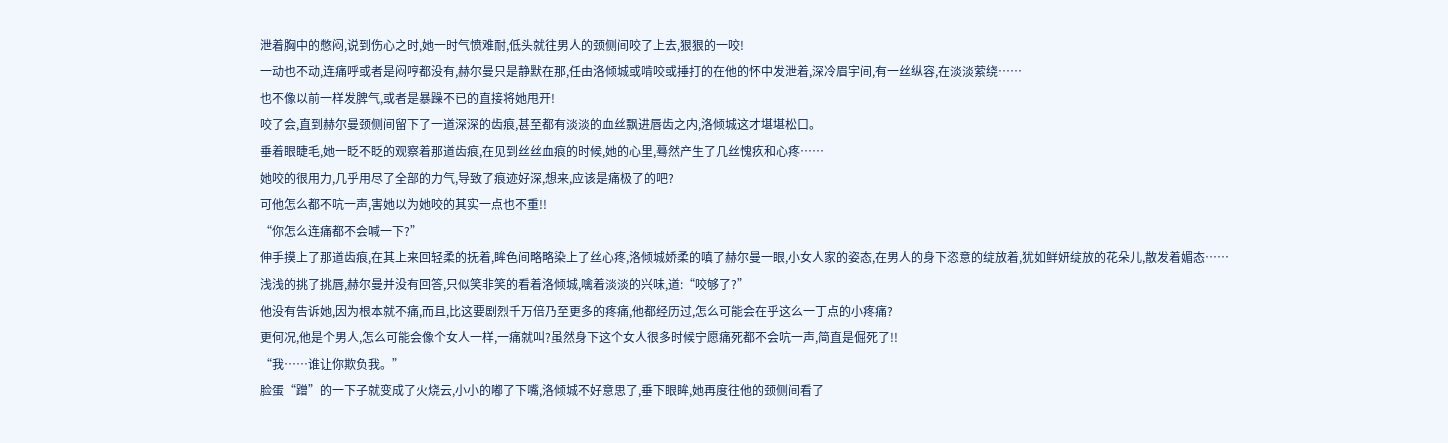泄着胸中的憋闷,说到伤心之时,她一时气愤难耐,低头就往男人的颈侧间咬了上去,狠狠的一咬!
一动也不动,连痛呼或者是闷哼都没有,赫尔曼只是静默在那,任由洛倾城或啃咬或捶打的在他的怀中发泄着,深冷眉宇间,有一丝纵容,在淡淡萦绕……
也不像以前一样发脾气,或者是暴躁不已的直接将她甩开!
咬了会,直到赫尔曼颈侧间留下了一道深深的齿痕,甚至都有淡淡的血丝飘进唇齿之内,洛倾城这才堪堪松口。
垂着眼睫毛,她一眨不眨的观察着那道齿痕,在见到丝丝血痕的时候,她的心里,蓦然产生了几丝愧疚和心疼……
她咬的很用力,几乎用尽了全部的力气,导致了痕迹好深,想来,应该是痛极了的吧?
可他怎么都不吭一声,害她以为她咬的其实一点也不重!!
“你怎么连痛都不会喊一下?”
伸手摸上了那道齿痕,在其上来回轻柔的抚着,眸色间略略染上了丝心疼,洛倾城娇柔的嗔了赫尔曼一眼,小女人家的姿态,在男人的身下恣意的绽放着,犹如鲜妍绽放的花朵儿,散发着媚态……
浅浅的挑了挑唇,赫尔曼并没有回答,只似笑非笑的看着洛倾城,噙着淡淡的兴味,道:“咬够了?”
他没有告诉她,因为根本就不痛,而且,比这要剧烈千万倍乃至更多的疼痛,他都经历过,怎么可能会在乎这么一丁点的小疼痛?
更何况,他是个男人,怎么可能会像个女人一样,一痛就叫?虽然身下这个女人很多时候宁愿痛死都不会吭一声,简直是倔死了!!
“我……谁让你欺负我。”
脸蛋“蹭”的一下子就变成了火烧云,小小的嘟了下嘴,洛倾城不好意思了,垂下眼眸,她再度往他的颈侧间看了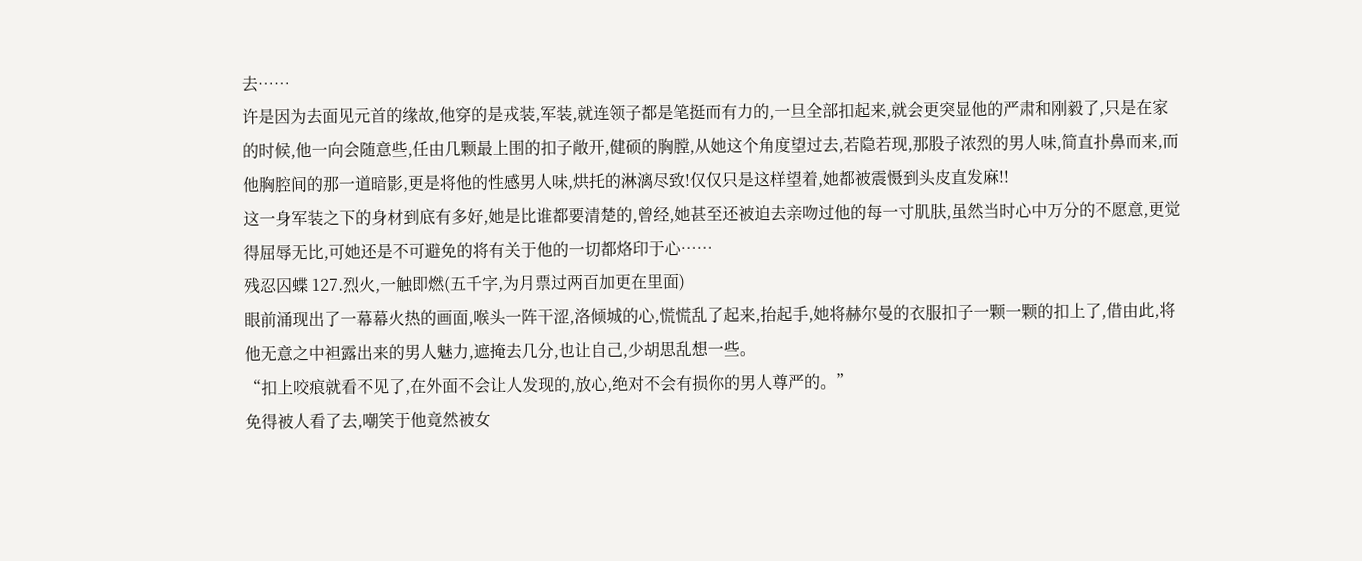去……
许是因为去面见元首的缘故,他穿的是戎装,军装,就连领子都是笔挺而有力的,一旦全部扣起来,就会更突显他的严肃和刚毅了,只是在家的时候,他一向会随意些,任由几颗最上围的扣子敞开,健硕的胸膛,从她这个角度望过去,若隐若现,那股子浓烈的男人味,简直扑鼻而来,而他胸腔间的那一道暗影,更是将他的性感男人味,烘托的淋漓尽致!仅仅只是这样望着,她都被震慑到头皮直发麻!!
这一身军装之下的身材到底有多好,她是比谁都要清楚的,曾经,她甚至还被迫去亲吻过他的每一寸肌肤,虽然当时心中万分的不愿意,更觉得屈辱无比,可她还是不可避免的将有关于他的一切都烙印于心……
残忍囚蝶 127.烈火,一触即燃(五千字,为月票过两百加更在里面)
眼前涌现出了一幕幕火热的画面,喉头一阵干涩,洛倾城的心,慌慌乱了起来,抬起手,她将赫尔曼的衣服扣子一颗一颗的扣上了,借由此,将他无意之中袒露出来的男人魅力,遮掩去几分,也让自己,少胡思乱想一些。
“扣上咬痕就看不见了,在外面不会让人发现的,放心,绝对不会有损你的男人尊严的。”
免得被人看了去,嘲笑于他竟然被女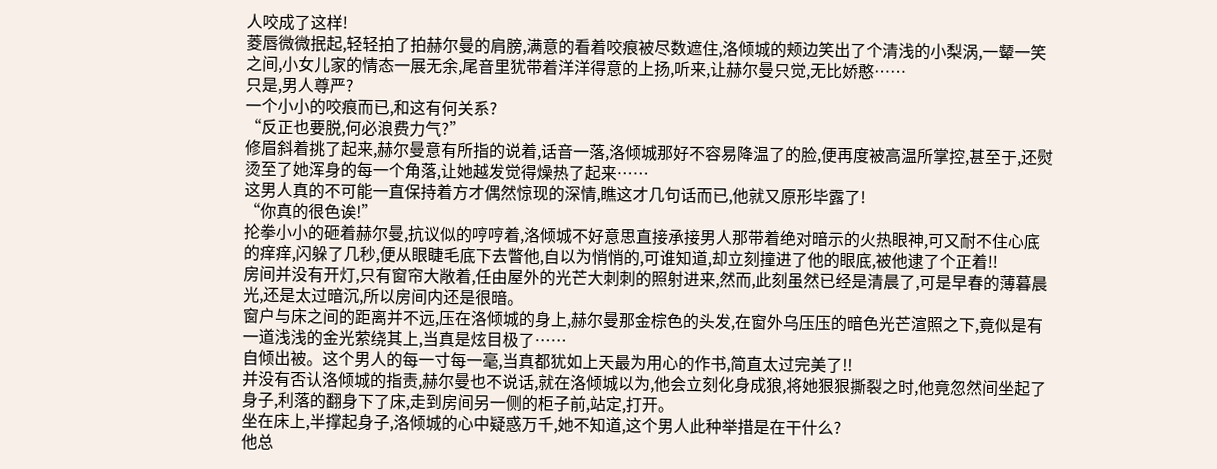人咬成了这样!
菱唇微微抿起,轻轻拍了拍赫尔曼的肩膀,满意的看着咬痕被尽数遮住,洛倾城的颊边笑出了个清浅的小梨涡,一颦一笑之间,小女儿家的情态一展无余,尾音里犹带着洋洋得意的上扬,听来,让赫尔曼只觉,无比娇憨……
只是,男人尊严?
一个小小的咬痕而已,和这有何关系?
“反正也要脱,何必浪费力气?”
修眉斜着挑了起来,赫尔曼意有所指的说着,话音一落,洛倾城那好不容易降温了的脸,便再度被高温所掌控,甚至于,还熨烫至了她浑身的每一个角落,让她越发觉得燥热了起来……
这男人真的不可能一直保持着方才偶然惊现的深情,瞧这才几句话而已,他就又原形毕露了!
“你真的很色诶!”
抡拳小小的砸着赫尔曼,抗议似的哼哼着,洛倾城不好意思直接承接男人那带着绝对暗示的火热眼神,可又耐不住心底的痒痒,闪躲了几秒,便从眼睫毛底下去瞥他,自以为悄悄的,可谁知道,却立刻撞进了他的眼底,被他逮了个正着!!
房间并没有开灯,只有窗帘大敞着,任由屋外的光芒大刺刺的照射进来,然而,此刻虽然已经是清晨了,可是早春的薄暮晨光,还是太过暗沉,所以房间内还是很暗。
窗户与床之间的距离并不远,压在洛倾城的身上,赫尔曼那金棕色的头发,在窗外乌压压的暗色光芒渲照之下,竟似是有一道浅浅的金光萦绕其上,当真是炫目极了……
自倾出被。这个男人的每一寸每一毫,当真都犹如上天最为用心的作书,简直太过完美了!!
并没有否认洛倾城的指责,赫尔曼也不说话,就在洛倾城以为,他会立刻化身成狼,将她狠狠撕裂之时,他竟忽然间坐起了身子,利落的翻身下了床,走到房间另一侧的柜子前,站定,打开。
坐在床上,半撑起身子,洛倾城的心中疑惑万千,她不知道,这个男人此种举措是在干什么?
他总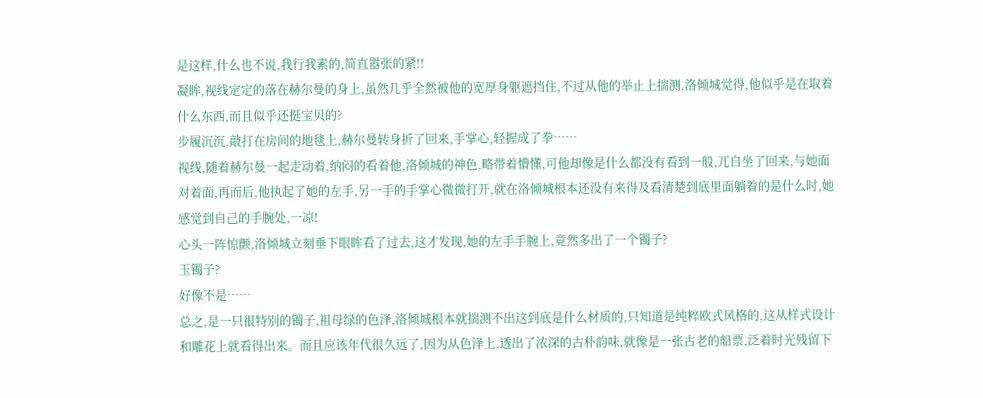是这样,什么也不说,我行我素的,简直嚣张的紧!!
凝眸,视线定定的落在赫尔曼的身上,虽然几乎全然被他的宽厚身躯遮挡住,不过从他的举止上揣测,洛倾城觉得,他似乎是在取着什么东西,而且似乎还挺宝贝的?
步履沉沉,敲打在房间的地毯上,赫尔曼转身折了回来,手掌心,轻握成了拳……
视线,随着赫尔曼一起走动着,纳闷的看着他,洛倾城的神色,略带着懵懂,可他却像是什么都没有看到一般,兀自坐了回来,与她面对着面,再而后,他执起了她的左手,另一手的手掌心微微打开,就在洛倾城根本还没有来得及看清楚到底里面躺着的是什么时,她感觉到自己的手腕处,一凉!
心头一阵惊颤,洛倾城立刻垂下眼眸看了过去,这才发现,她的左手手腕上,竟然多出了一个镯子?
玉镯子?
好像不是……
总之,是一只很特别的镯子,祖母绿的色泽,洛倾城根本就揣测不出这到底是什么材质的,只知道是纯粹欧式风格的,这从样式设计和雕花上就看得出来。而且应该年代很久远了,因为从色泽上,透出了浓深的古朴韵味,就像是一张古老的船票,泛着时光残留下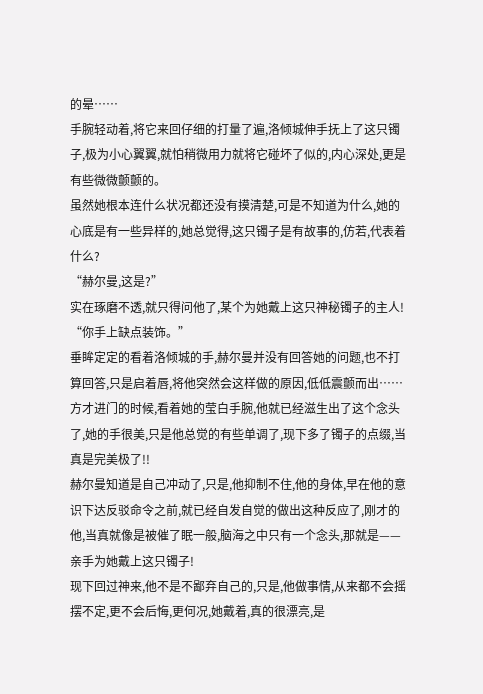的晕……
手腕轻动着,将它来回仔细的打量了遍,洛倾城伸手抚上了这只镯子,极为小心翼翼,就怕稍微用力就将它碰坏了似的,内心深处,更是有些微微颤颤的。
虽然她根本连什么状况都还没有摸清楚,可是不知道为什么,她的心底是有一些异样的,她总觉得,这只镯子是有故事的,仿若,代表着什么?
“赫尔曼,这是?”
实在琢磨不透,就只得问他了,某个为她戴上这只神秘镯子的主人!
“你手上缺点装饰。”
垂眸定定的看着洛倾城的手,赫尔曼并没有回答她的问题,也不打算回答,只是启着唇,将他突然会这样做的原因,低低震颤而出……
方才进门的时候,看着她的莹白手腕,他就已经滋生出了这个念头了,她的手很美,只是他总觉的有些单调了,现下多了镯子的点缀,当真是完美极了!!
赫尔曼知道是自己冲动了,只是,他抑制不住,他的身体,早在他的意识下达反驳命令之前,就已经自发自觉的做出这种反应了,刚才的他,当真就像是被催了眠一般,脑海之中只有一个念头,那就是——亲手为她戴上这只镯子!
现下回过神来,他不是不鄙弃自己的,只是,他做事情,从来都不会摇摆不定,更不会后悔,更何况,她戴着,真的很漂亮,是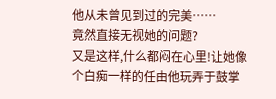他从未曾见到过的完美……
竟然直接无视她的问题?
又是这样,什么都闷在心里!让她像个白痴一样的任由他玩弄于鼓掌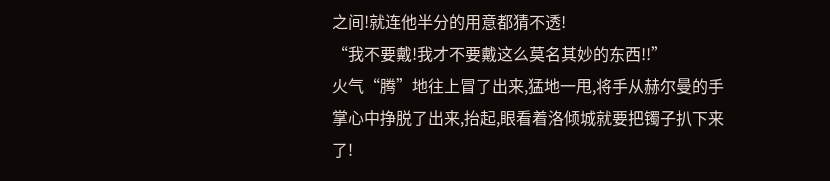之间!就连他半分的用意都猜不透!
“我不要戴!我才不要戴这么莫名其妙的东西!!”
火气“腾”地往上冒了出来,猛地一甩,将手从赫尔曼的手掌心中挣脱了出来,抬起,眼看着洛倾城就要把镯子扒下来了!